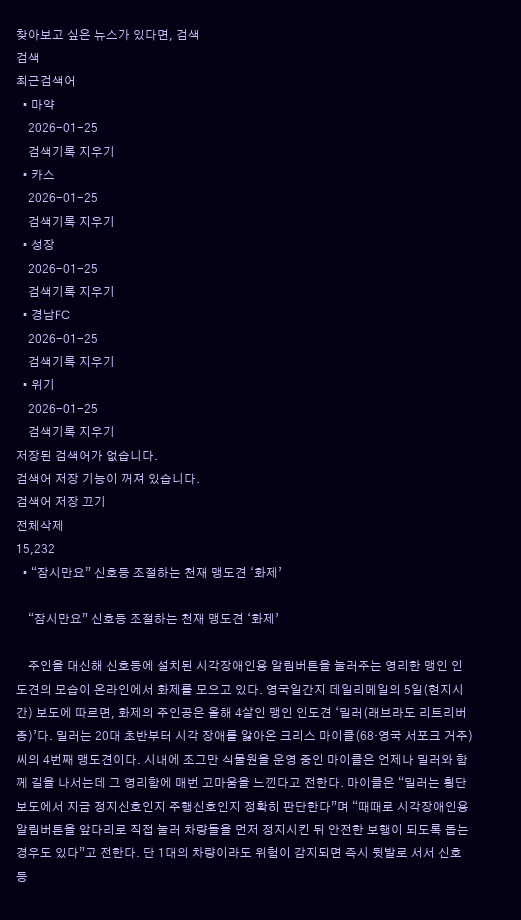찾아보고 싶은 뉴스가 있다면, 검색
검색
최근검색어
  • 마약
    2026-01-25
    검색기록 지우기
  • 카스
    2026-01-25
    검색기록 지우기
  • 성장
    2026-01-25
    검색기록 지우기
  • 경남FC
    2026-01-25
    검색기록 지우기
  • 위기
    2026-01-25
    검색기록 지우기
저장된 검색어가 없습니다.
검색어 저장 기능이 꺼져 있습니다.
검색어 저장 끄기
전체삭제
15,232
  • “잠시만요” 신호등 조절하는 천재 맹도견 ‘화제’

    “잠시만요” 신호등 조절하는 천재 맹도견 ‘화제’

    주인을 대신해 신호등에 설치된 시각장애인용 알림버튼을 눌러주는 영리한 맹인 인도견의 모습이 온라인에서 화제를 모으고 있다. 영국일간지 데일리메일의 5일(현지시간) 보도에 따르면, 화제의 주인공은 올해 4살인 맹인 인도견 ‘밀러(래브라도 리트리버 종)’다. 밀러는 20대 초반부터 시각 장애를 앓아온 크리스 마이클(68·영국 서포크 거주)씨의 4번째 맹도견이다. 시내에 조그만 식물원을 운영 중인 마이클은 언제나 밀러와 함께 길을 나서는데 그 영리함에 매번 고마움을 느낀다고 전한다. 마이클은 “밀러는 횡단보도에서 지금 정지신호인지 주행신호인지 정확히 판단한다”며 “때때로 시각장애인용 알림버튼을 앞다리로 직접 눌러 차량들을 먼저 정지시킨 뒤 안전한 보행이 되도록 돕는 경우도 있다”고 전한다. 단 1대의 차량이라도 위험이 감지되면 즉시 뒷발로 서서 신호등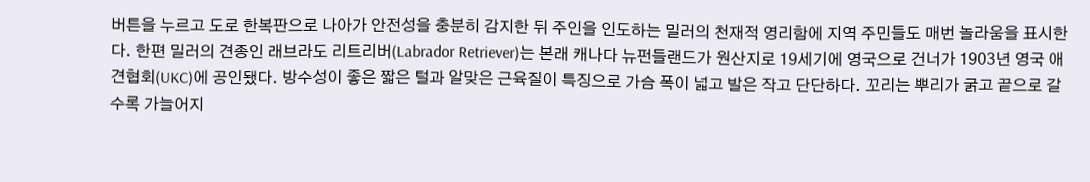버튼을 누르고 도로 한복판으로 나아가 안전성을 충분히 감지한 뒤 주인을 인도하는 밀러의 천재적 영리함에 지역 주민들도 매번 놀라움을 표시한다. 한편 밀러의 견종인 래브라도 리트리버(Labrador Retriever)는 본래 캐나다 뉴펀들랜드가 원산지로 19세기에 영국으로 건너가 1903년 영국 애견협회(UKC)에 공인됐다. 방수성이 좋은 짧은 털과 알맞은 근육질이 특징으로 가슴 폭이 넓고 발은 작고 단단하다. 꼬리는 뿌리가 굵고 끝으로 갈수록 가늘어지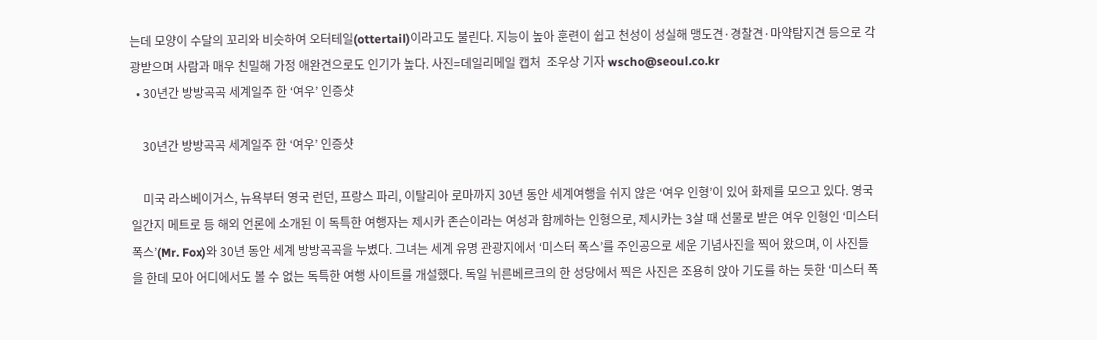는데 모양이 수달의 꼬리와 비슷하여 오터테일(ottertail)이라고도 불린다. 지능이 높아 훈련이 쉽고 천성이 성실해 맹도견·경찰견·마약탐지견 등으로 각광받으며 사람과 매우 친밀해 가정 애완견으로도 인기가 높다. 사진=데일리메일 캡처  조우상 기자 wscho@seoul.co.kr
  • 30년간 방방곡곡 세계일주 한 ‘여우’ 인증샷

    30년간 방방곡곡 세계일주 한 ‘여우’ 인증샷

    미국 라스베이거스, 뉴욕부터 영국 런던, 프랑스 파리, 이탈리아 로마까지 30년 동안 세계여행을 쉬지 않은 ‘여우 인형’이 있어 화제를 모으고 있다. 영국 일간지 메트로 등 해외 언론에 소개된 이 독특한 여행자는 제시카 존슨이라는 여성과 함께하는 인형으로, 제시카는 3살 때 선물로 받은 여우 인형인 ‘미스터 폭스’(Mr. Fox)와 30년 동안 세계 방방곡곡을 누볐다. 그녀는 세계 유명 관광지에서 ‘미스터 폭스’를 주인공으로 세운 기념사진을 찍어 왔으며, 이 사진들을 한데 모아 어디에서도 볼 수 없는 독특한 여행 사이트를 개설했다. 독일 뉘른베르크의 한 성당에서 찍은 사진은 조용히 앉아 기도를 하는 듯한 ‘미스터 폭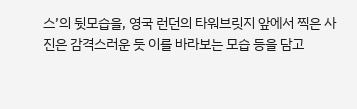스’의 뒷모습을, 영국 런던의 타워브릿지 앞에서 찍은 사진은 감격스러운 듯 이를 바라보는 모습 등을 담고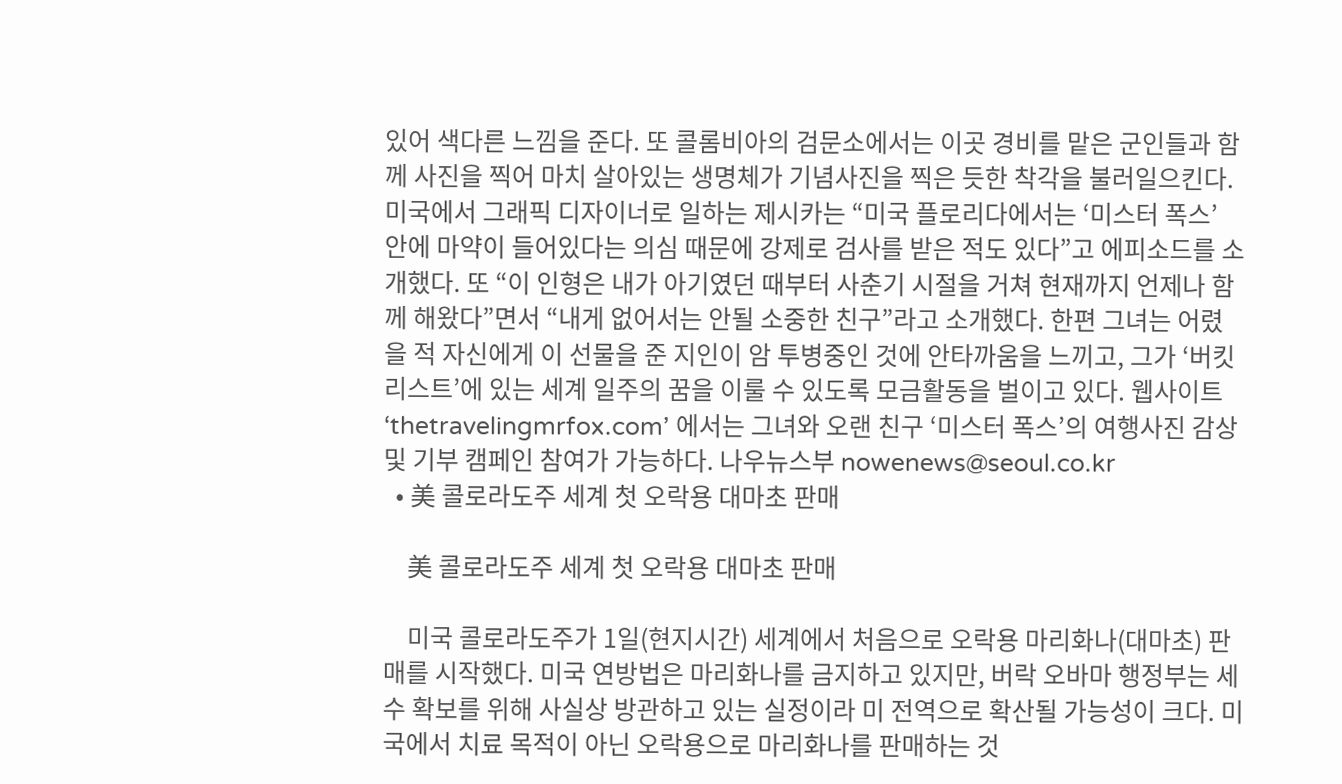있어 색다른 느낌을 준다. 또 콜롬비아의 검문소에서는 이곳 경비를 맡은 군인들과 함께 사진을 찍어 마치 살아있는 생명체가 기념사진을 찍은 듯한 착각을 불러일으킨다. 미국에서 그래픽 디자이너로 일하는 제시카는 “미국 플로리다에서는 ‘미스터 폭스’ 안에 마약이 들어있다는 의심 때문에 강제로 검사를 받은 적도 있다”고 에피소드를 소개했다. 또 “이 인형은 내가 아기였던 때부터 사춘기 시절을 거쳐 현재까지 언제나 함께 해왔다”면서 “내게 없어서는 안될 소중한 친구”라고 소개했다. 한편 그녀는 어렸을 적 자신에게 이 선물을 준 지인이 암 투병중인 것에 안타까움을 느끼고, 그가 ‘버킷 리스트’에 있는 세계 일주의 꿈을 이룰 수 있도록 모금활동을 벌이고 있다. 웹사이트 ‘thetravelingmrfox.com’ 에서는 그녀와 오랜 친구 ‘미스터 폭스’의 여행사진 감상 및 기부 캠페인 참여가 가능하다. 나우뉴스부 nowenews@seoul.co.kr
  • 美 콜로라도주 세계 첫 오락용 대마초 판매

    美 콜로라도주 세계 첫 오락용 대마초 판매

    미국 콜로라도주가 1일(현지시간) 세계에서 처음으로 오락용 마리화나(대마초) 판매를 시작했다. 미국 연방법은 마리화나를 금지하고 있지만, 버락 오바마 행정부는 세수 확보를 위해 사실상 방관하고 있는 실정이라 미 전역으로 확산될 가능성이 크다. 미국에서 치료 목적이 아닌 오락용으로 마리화나를 판매하는 것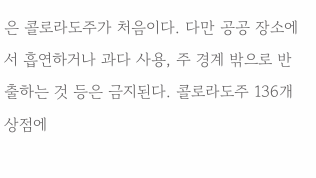은 콜로라도주가 처음이다. 다만 공공 장소에서 흡연하거나 과다 사용, 주 경계 밖으로 반출하는 것 등은 금지된다. 콜로라도주 136개 상점에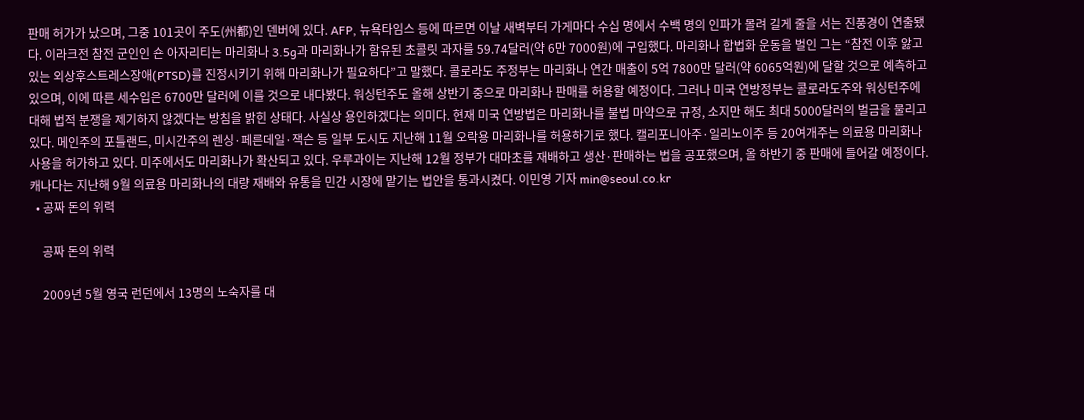판매 허가가 났으며, 그중 101곳이 주도(州都)인 덴버에 있다. AFP, 뉴욕타임스 등에 따르면 이날 새벽부터 가게마다 수십 명에서 수백 명의 인파가 몰려 길게 줄을 서는 진풍경이 연출됐다. 이라크전 참전 군인인 숀 아자리티는 마리화나 3.5g과 마리화나가 함유된 초콜릿 과자를 59.74달러(약 6만 7000원)에 구입했다. 마리화나 합법화 운동을 벌인 그는 “참전 이후 앓고 있는 외상후스트레스장애(PTSD)를 진정시키기 위해 마리화나가 필요하다”고 말했다. 콜로라도 주정부는 마리화나 연간 매출이 5억 7800만 달러(약 6065억원)에 달할 것으로 예측하고 있으며, 이에 따른 세수입은 6700만 달러에 이를 것으로 내다봤다. 워싱턴주도 올해 상반기 중으로 마리화나 판매를 허용할 예정이다. 그러나 미국 연방정부는 콜로라도주와 워싱턴주에 대해 법적 분쟁을 제기하지 않겠다는 방침을 밝힌 상태다. 사실상 용인하겠다는 의미다. 현재 미국 연방법은 마리화나를 불법 마약으로 규정, 소지만 해도 최대 5000달러의 벌금을 물리고 있다. 메인주의 포틀랜드, 미시간주의 렌싱·페른데일·잭슨 등 일부 도시도 지난해 11월 오락용 마리화나를 허용하기로 했다. 캘리포니아주·일리노이주 등 20여개주는 의료용 마리화나 사용을 허가하고 있다. 미주에서도 마리화나가 확산되고 있다. 우루과이는 지난해 12월 정부가 대마초를 재배하고 생산·판매하는 법을 공포했으며, 올 하반기 중 판매에 들어갈 예정이다. 캐나다는 지난해 9월 의료용 마리화나의 대량 재배와 유통을 민간 시장에 맡기는 법안을 통과시켰다. 이민영 기자 min@seoul.co.kr
  • 공짜 돈의 위력

    공짜 돈의 위력

    2009년 5월 영국 런던에서 13명의 노숙자를 대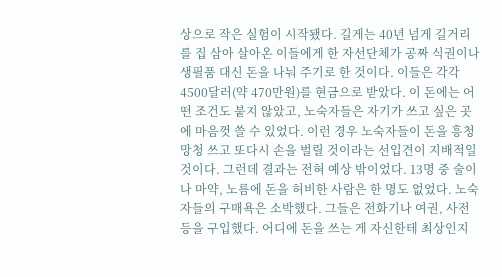상으로 작은 실험이 시작됐다. 길게는 40년 넘게 길거리를 집 삼아 살아온 이들에게 한 자선단체가 공짜 식권이나 생필품 대신 돈을 나눠 주기로 한 것이다. 이들은 각각 4500달러(약 470만원)를 현금으로 받았다. 이 돈에는 어떤 조건도 붙지 않았고, 노숙자들은 자기가 쓰고 싶은 곳에 마음껏 쓸 수 있었다. 이런 경우 노숙자들이 돈을 흥청망청 쓰고 또다시 손을 벌릴 것이라는 선입견이 지배적일 것이다. 그런데 결과는 전혀 예상 밖이었다. 13명 중 술이나 마약, 노름에 돈을 허비한 사람은 한 명도 없었다. 노숙자들의 구매욕은 소박했다. 그들은 전화기나 여권, 사전 등을 구입했다. 어디에 돈을 쓰는 게 자신한테 최상인지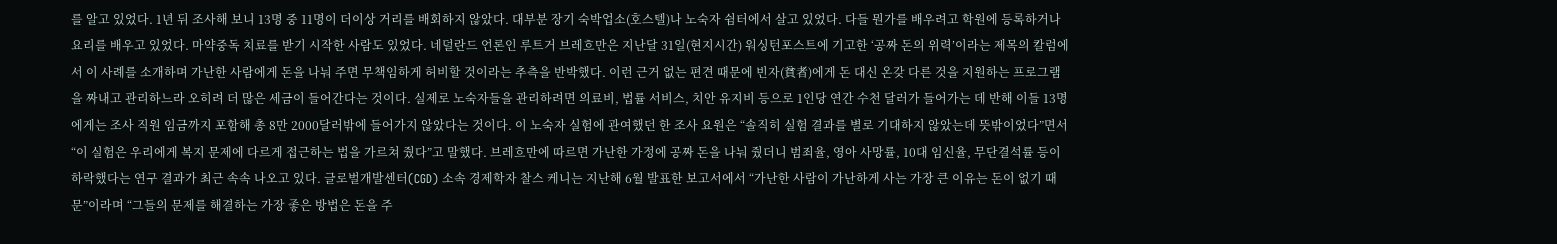를 알고 있었다. 1년 뒤 조사해 보니 13명 중 11명이 더이상 거리를 배회하지 않았다. 대부분 장기 숙박업소(호스텔)나 노숙자 쉼터에서 살고 있었다. 다들 뭔가를 배우려고 학원에 등록하거나 요리를 배우고 있었다. 마약중독 치료를 받기 시작한 사람도 있었다. 네덜란드 언론인 루트거 브레흐만은 지난달 31일(현지시간) 워싱턴포스트에 기고한 ‘공짜 돈의 위력’이라는 제목의 칼럼에서 이 사례를 소개하며 가난한 사람에게 돈을 나눠 주면 무책임하게 허비할 것이라는 추측을 반박했다. 이런 근거 없는 편견 때문에 빈자(貧者)에게 돈 대신 온갖 다른 것을 지원하는 프로그램을 짜내고 관리하느라 오히려 더 많은 세금이 들어간다는 것이다. 실제로 노숙자들을 관리하려면 의료비, 법률 서비스, 치안 유지비 등으로 1인당 연간 수천 달러가 들어가는 데 반해 이들 13명에게는 조사 직원 임금까지 포함해 총 8만 2000달러밖에 들어가지 않았다는 것이다. 이 노숙자 실험에 관여했던 한 조사 요원은 “솔직히 실험 결과를 별로 기대하지 않았는데 뜻밖이었다”면서 “이 실험은 우리에게 복지 문제에 다르게 접근하는 법을 가르쳐 줬다”고 말했다. 브레흐만에 따르면 가난한 가정에 공짜 돈을 나눠 줬더니 범죄율, 영아 사망률, 10대 임신율, 무단결석률 등이 하락했다는 연구 결과가 최근 속속 나오고 있다. 글로벌개발센터(CGD) 소속 경제학자 찰스 케니는 지난해 6월 발표한 보고서에서 “가난한 사람이 가난하게 사는 가장 큰 이유는 돈이 없기 때문”이라며 “그들의 문제를 해결하는 가장 좋은 방법은 돈을 주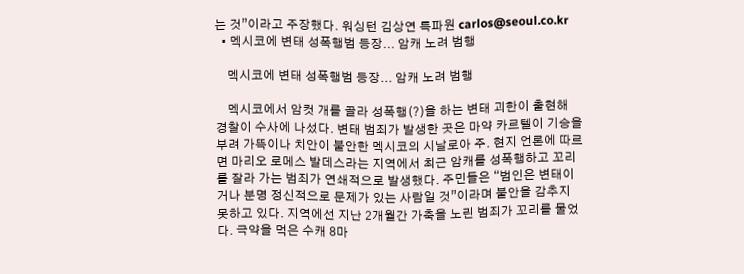는 것”이라고 주장했다. 워싱턴 김상연 특파원 carlos@seoul.co.kr
  • 멕시코에 변태 성폭행범 등장... 암캐 노려 범행

    멕시코에 변태 성폭행범 등장... 암캐 노려 범행

    멕시코에서 암컷 개를 골라 성폭행(?)을 하는 변태 괴한이 출현해 경찰이 수사에 나섰다. 변태 범죄가 발생한 곳은 마약 카르텔이 기승을 부려 가뜩이나 치안이 불안한 멕시코의 시날로아 주. 현지 언론에 따르면 마리오 로메스 발데스라는 지역에서 최근 암캐를 성폭행하고 꼬리를 잘라 가는 범죄가 연쇄적으로 발생했다. 주민들은 “범인은 변태이거나 분명 정신적으로 문제가 있는 사람일 것”이라며 불안을 감추지 못하고 있다. 지역에선 지난 2개월간 가축을 노린 범죄가 꼬리를 물었다. 극약을 먹은 수캐 8마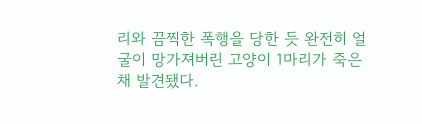리와 끔찍한 폭행을 당한 듯 완전히 얼굴이 망가져버린 고양이 1마리가 죽은 채 발견됐다.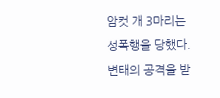암컷 개 3마리는 성폭행을 당했다. 변태의 공격을 받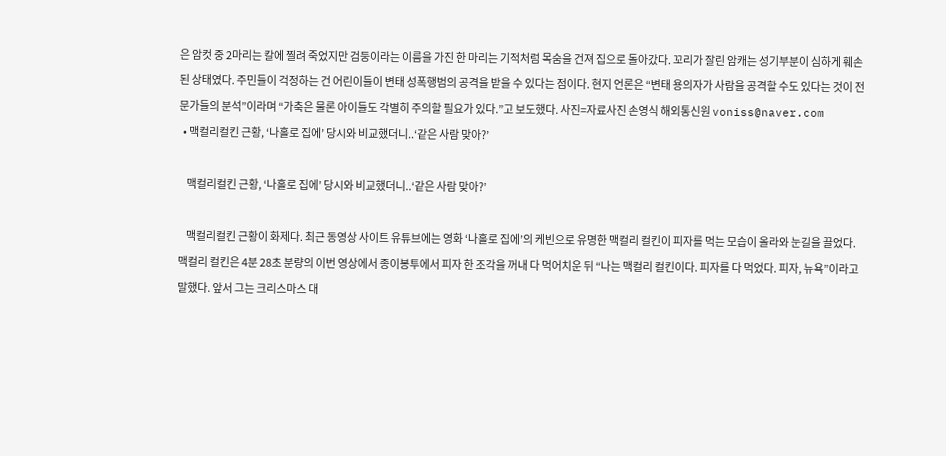은 암컷 중 2마리는 칼에 찔려 죽었지만 검둥이라는 이름을 가진 한 마리는 기적처럼 목숨을 건져 집으로 돌아갔다. 꼬리가 잘린 암캐는 성기부분이 심하게 훼손된 상태였다. 주민들이 걱정하는 건 어린이들이 변태 성폭행범의 공격을 받을 수 있다는 점이다. 현지 언론은 “변태 용의자가 사람을 공격할 수도 있다는 것이 전문가들의 분석”이라며 “가축은 물론 아이들도 각별히 주의할 필요가 있다.”고 보도했다. 사진=자료사진 손영식 해외통신원 voniss@naver.com
  • 맥컬리컬킨 근황, ‘나홀로 집에’ 당시와 비교했더니..‘같은 사람 맞아?’

    맥컬리컬킨 근황, ‘나홀로 집에’ 당시와 비교했더니..‘같은 사람 맞아?’

    맥컬리컬킨 근황이 화제다. 최근 동영상 사이트 유튜브에는 영화 ‘나홀로 집에’의 케빈으로 유명한 맥컬리 컬킨이 피자를 먹는 모습이 올라와 눈길을 끌었다. 맥컬리 컬킨은 4분 28초 분량의 이번 영상에서 종이봉투에서 피자 한 조각을 꺼내 다 먹어치운 뒤 “나는 맥컬리 컬킨이다. 피자를 다 먹었다. 피자, 뉴욕”이라고 말했다. 앞서 그는 크리스마스 대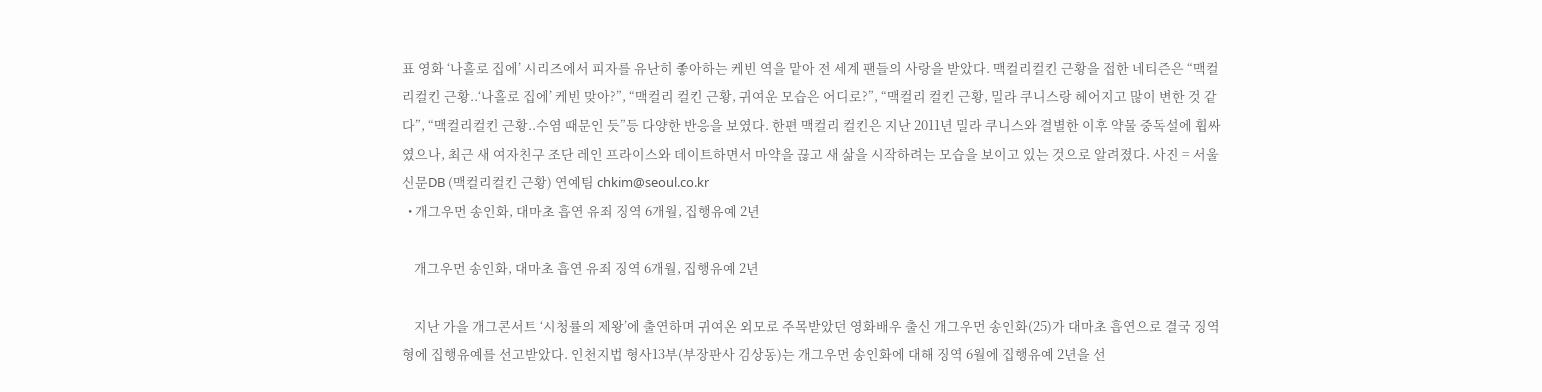표 영화 ‘나홀로 집에’ 시리즈에서 피자를 유난히 좋아하는 케빈 역을 맡아 전 세계 팬들의 사랑을 받았다. 맥컬리컬킨 근황을 접한 네티즌은 “맥컬리컬킨 근황..‘나홀로 집에’ 케빈 맞아?”, “맥컬리 컬킨 근황, 귀여운 모습은 어디로?”, “맥컬리 컬킨 근황, 밀라 쿠니스랑 헤어지고 많이 변한 것 같다”, “맥컬리컬킨 근황..수염 때문인 듯”등 다양한 반응을 보였다. 한편 맥컬리 컬킨은 지난 2011년 밀라 쿠니스와 결별한 이후 약물 중독설에 휩싸였으나, 최근 새 여자친구 조단 레인 프라이스와 데이트하면서 마약을 끊고 새 삶을 시작하려는 모습을 보이고 있는 것으로 알려졌다. 사진 = 서울신문DB (맥컬리컬킨 근황) 연예팀 chkim@seoul.co.kr
  • 개그우먼 송인화, 대마초 흡연 유죄 징역 6개월, 집행유예 2년

    개그우먼 송인화, 대마초 흡연 유죄 징역 6개월, 집행유예 2년

    지난 가을 개그콘서트 ‘시청률의 제왕’에 출연하며 귀여온 외모로 주목받았던 영화배우 출신 개그우먼 송인화(25)가 대마초 흡연으로 결국 징역형에 집행유예를 선고받았다. 인천지법 형사13부(부장판사 김상동)는 개그우먼 송인화에 대해 징역 6월에 집행유예 2년을 선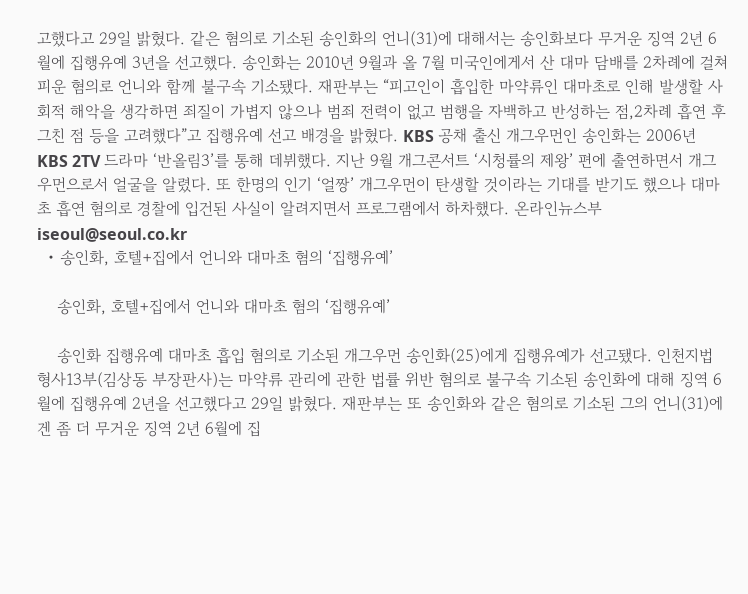고했다고 29일 밝혔다. 같은 혐의로 기소된 송인화의 언니(31)에 대해서는 송인화보다 무거운 징역 2년 6월에 집행유예 3년을 선고했다. 송인화는 2010년 9월과 올 7월 미국인에게서 산 대마 담배를 2차례에 걸쳐 피운 혐의로 언니와 함께 불구속 기소됐다. 재판부는 “피고인이 흡입한 마약류인 대마초로 인해 발생할 사회적 해악을 생각하면 죄질이 가볍지 않으나 범죄 전력이 없고 범행을 자백하고 반성하는 점,2차례 흡연 후 그친 점 등을 고려했다”고 집행유예 선고 배경을 밝혔다. KBS 공채 출신 개그우먼인 송인화는 2006년 KBS 2TV 드라마 ‘반올림3’를 통해 데뷔했다. 지난 9월 개그콘서트 ‘시청률의 제왕’ 편에 출연하면서 개그우먼으로서 얼굴을 알렸다. 또 한명의 인기 ‘얼짱’ 개그우먼이 탄생할 것이라는 기대를 받기도 했으나 대마초 흡연 혐의로 경찰에 입건된 사실이 알려지면서 프로그램에서 하차했다. 온라인뉴스부 iseoul@seoul.co.kr
  • 송인화, 호텔+집에서 언니와 대마초 혐의 ‘집행유예’

    송인화, 호텔+집에서 언니와 대마초 혐의 ‘집행유예’

    송인화 집행유예 대마초 흡입 혐의로 기소된 개그우먼 송인화(25)에게 집행유예가 선고됐다. 인천지법 형사13부(김상동 부장판사)는 마약류 관리에 관한 법률 위반 혐의로 불구속 기소된 송인화에 대해 징역 6월에 집행유예 2년을 선고했다고 29일 밝혔다. 재판부는 또 송인화와 같은 혐의로 기소된 그의 언니(31)에겐 좀 더 무거운 징역 2년 6월에 집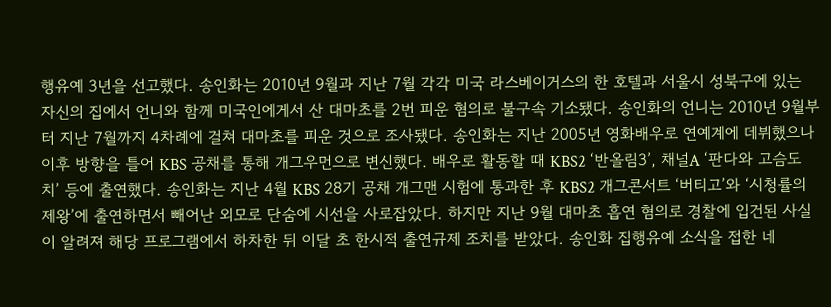행유예 3년을 선고했다. 송인화는 2010년 9월과 지난 7월 각각 미국 라스베이거스의 한 호텔과 서울시 성북구에 있는 자신의 집에서 언니와 함께 미국인에게서 산 대마초를 2번 피운 혐의로 불구속 기소됐다. 송인화의 언니는 2010년 9월부터 지난 7월까지 4차례에 걸쳐 대마초를 피운 것으로 조사됐다. 송인화는 지난 2005년 영화배우로 연예계에 데뷔했으나 이후 방향을 틀어 KBS 공채를 통해 개그우먼으로 변신했다. 배우로 활동할 때 KBS2 ‘반올림3’, 채널A ‘판다와 고슴도치’ 등에 출연했다. 송인화는 지난 4월 KBS 28기 공채 개그맨 시험에 통과한 후 KBS2 개그콘서트 ‘버티고’와 ‘시청률의 제왕’에 출연하면서 빼어난 외모로 단숨에 시선을 사로잡았다. 하지만 지난 9월 대마초 흡연 혐의로 경찰에 입건된 사실이 알려져 해당 프로그램에서 하차한 뒤 이달 초 한시적 출연규제 조치를 받았다. 송인화 집행유예 소식을 접한 네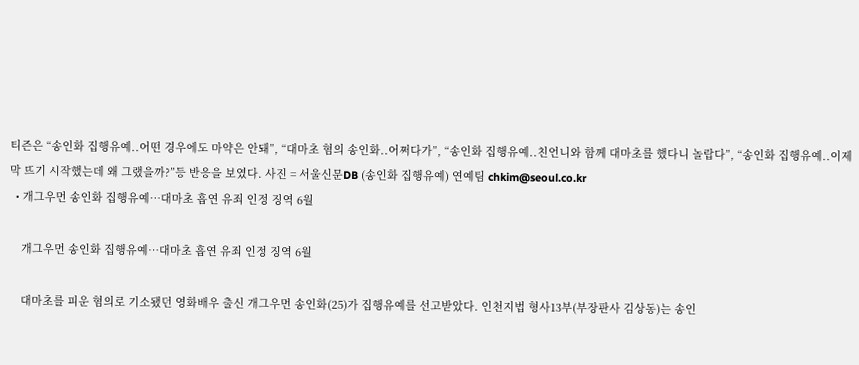티즌은 “송인화 집행유예..어떤 경우에도 마약은 안돼”, “대마초 혐의 송인화..어쩌다가”, “송인화 집행유예..친언니와 함께 대마초를 했다니 놀랍다”, “송인화 집행유예..이제 막 뜨기 시작했는데 왜 그랬을까?”등 반응을 보였다. 사진 = 서울신문DB (송인화 집행유예) 연예팀 chkim@seoul.co.kr
  • 개그우먼 송인화 집행유예…대마초 흡연 유죄 인정 징역 6월

    개그우먼 송인화 집행유예…대마초 흡연 유죄 인정 징역 6월

    대마초를 피운 혐의로 기소됐던 영화배우 출신 개그우먼 송인화(25)가 집행유예를 선고받았다. 인천지법 형사13부(부장판사 김상동)는 송인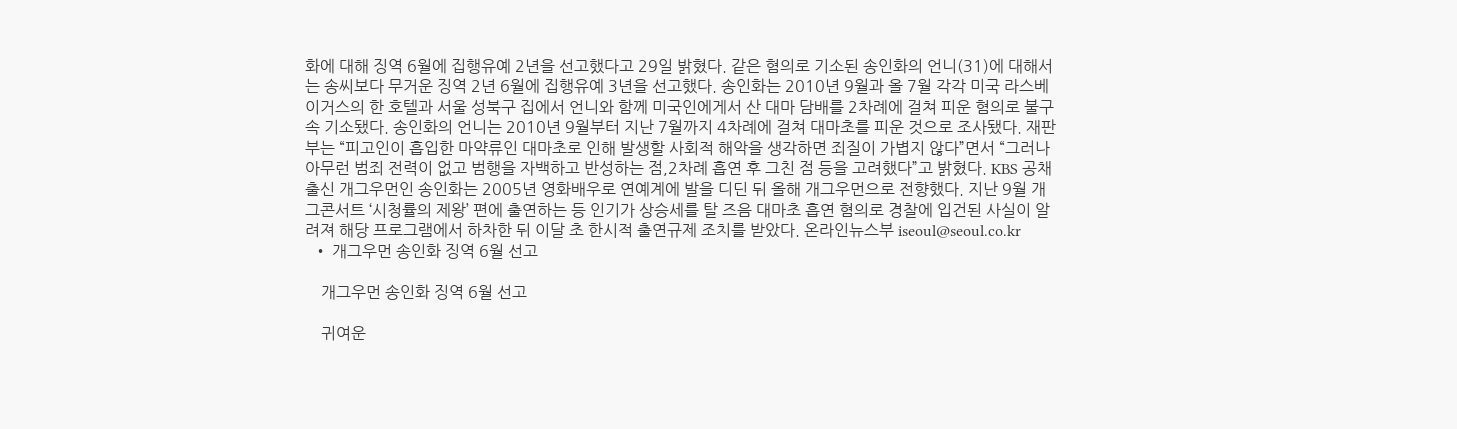화에 대해 징역 6월에 집행유예 2년을 선고했다고 29일 밝혔다. 같은 혐의로 기소된 송인화의 언니(31)에 대해서는 송씨보다 무거운 징역 2년 6월에 집행유예 3년을 선고했다. 송인화는 2010년 9월과 올 7월 각각 미국 라스베이거스의 한 호텔과 서울 성북구 집에서 언니와 함께 미국인에게서 산 대마 담배를 2차례에 걸쳐 피운 혐의로 불구속 기소됐다. 송인화의 언니는 2010년 9월부터 지난 7월까지 4차례에 걸쳐 대마초를 피운 것으로 조사됐다. 재판부는 “피고인이 흡입한 마약류인 대마초로 인해 발생할 사회적 해악을 생각하면 죄질이 가볍지 않다”면서 “그러나 아무런 범죄 전력이 없고 범행을 자백하고 반성하는 점,2차례 흡연 후 그친 점 등을 고려했다”고 밝혔다. KBS 공채 출신 개그우먼인 송인화는 2005년 영화배우로 연예계에 발을 디딘 뒤 올해 개그우먼으로 전향했다. 지난 9월 개그콘서트 ‘시청률의 제왕’ 편에 출연하는 등 인기가 상승세를 탈 즈음 대마초 흡연 혐의로 경찰에 입건된 사실이 알려져 해당 프로그램에서 하차한 뒤 이달 초 한시적 출연규제 조치를 받았다. 온라인뉴스부 iseoul@seoul.co.kr
  • 개그우먼 송인화 징역 6월 선고

    개그우먼 송인화 징역 6월 선고

    귀여운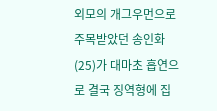외모의 개그우먼으로 주목받았던 송인화(25)가 대마초 흡연으로 결국 징역형에 집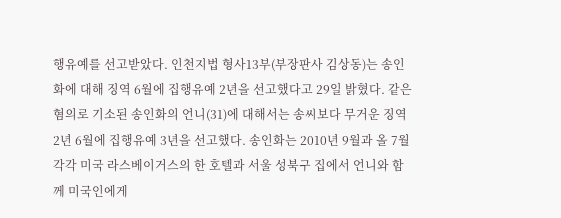행유예를 선고받았다. 인천지법 형사13부(부장판사 김상동)는 송인화에 대해 징역 6월에 집행유예 2년을 선고했다고 29일 밝혔다. 같은 혐의로 기소된 송인화의 언니(31)에 대해서는 송씨보다 무거운 징역 2년 6월에 집행유예 3년을 선고했다. 송인화는 2010년 9월과 올 7월 각각 미국 라스베이거스의 한 호텔과 서울 성북구 집에서 언니와 함께 미국인에게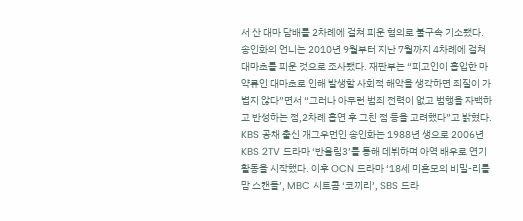서 산 대마 담배를 2차례에 걸쳐 피운 혐의로 불구속 기소됐다. 송인화의 언니는 2010년 9월부터 지난 7월까지 4차례에 걸쳐 대마초를 피운 것으로 조사됐다. 재판부는 “피고인이 흡입한 마약류인 대마초로 인해 발생할 사회적 해악을 생각하면 죄질이 가볍지 않다”면서 “그러나 아무런 범죄 전력이 없고 범행을 자백하고 반성하는 점,2차례 흡연 후 그친 점 등을 고려했다”고 밝혔다. KBS 공채 출신 개그우먼인 송인화는 1988년 생으로 2006년 KBS 2TV 드라마 ‘반올림3’를 통해 데뷔하며 아역 배우로 연기 활동을 시작했다. 이후 OCN 드라마 ‘18세 미혼모의 비밀-리틀맘 스캔들’, MBC 시트콤 ‘코끼리’, SBS 드라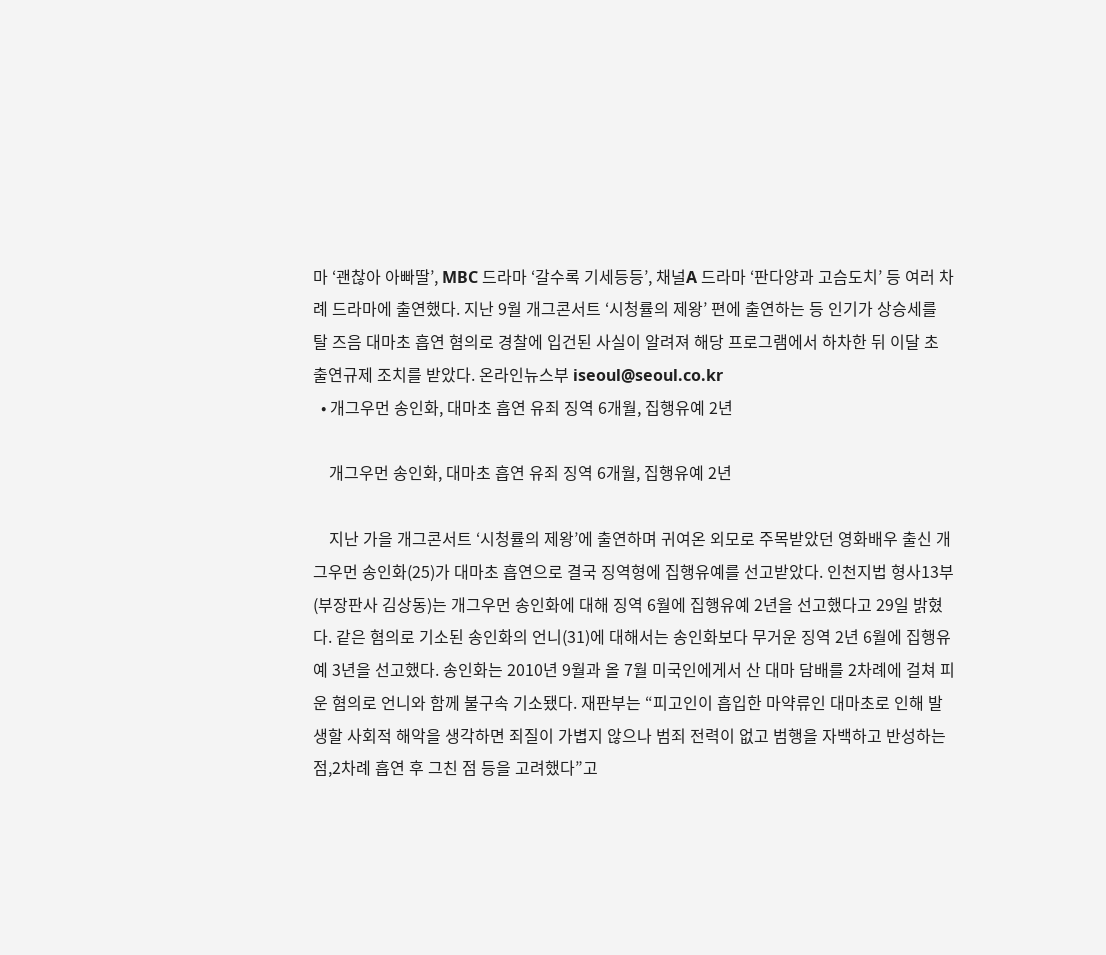마 ‘괜찮아 아빠딸’, MBC 드라마 ‘갈수록 기세등등’, 채널A 드라마 ‘판다양과 고슴도치’ 등 여러 차례 드라마에 출연했다. 지난 9월 개그콘서트 ‘시청률의 제왕’ 편에 출연하는 등 인기가 상승세를 탈 즈음 대마초 흡연 혐의로 경찰에 입건된 사실이 알려져 해당 프로그램에서 하차한 뒤 이달 초 출연규제 조치를 받았다. 온라인뉴스부 iseoul@seoul.co.kr
  • 개그우먼 송인화, 대마초 흡연 유죄 징역 6개월, 집행유예 2년

    개그우먼 송인화, 대마초 흡연 유죄 징역 6개월, 집행유예 2년

    지난 가을 개그콘서트 ‘시청률의 제왕’에 출연하며 귀여온 외모로 주목받았던 영화배우 출신 개그우먼 송인화(25)가 대마초 흡연으로 결국 징역형에 집행유예를 선고받았다. 인천지법 형사13부(부장판사 김상동)는 개그우먼 송인화에 대해 징역 6월에 집행유예 2년을 선고했다고 29일 밝혔다. 같은 혐의로 기소된 송인화의 언니(31)에 대해서는 송인화보다 무거운 징역 2년 6월에 집행유예 3년을 선고했다. 송인화는 2010년 9월과 올 7월 미국인에게서 산 대마 담배를 2차례에 걸쳐 피운 혐의로 언니와 함께 불구속 기소됐다. 재판부는 “피고인이 흡입한 마약류인 대마초로 인해 발생할 사회적 해악을 생각하면 죄질이 가볍지 않으나 범죄 전력이 없고 범행을 자백하고 반성하는 점,2차례 흡연 후 그친 점 등을 고려했다”고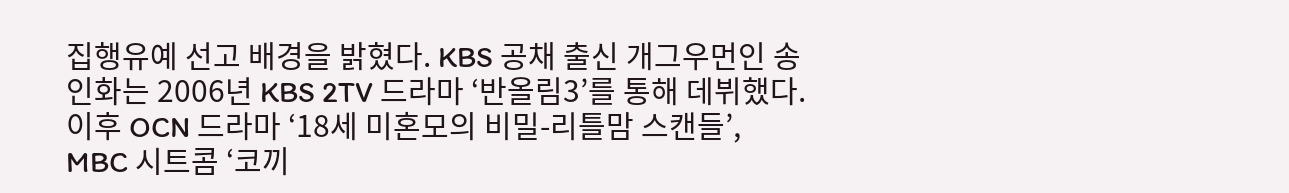집행유예 선고 배경을 밝혔다. KBS 공채 출신 개그우먼인 송인화는 2006년 KBS 2TV 드라마 ‘반올림3’를 통해 데뷔했다. 이후 OCN 드라마 ‘18세 미혼모의 비밀-리틀맘 스캔들’, MBC 시트콤 ‘코끼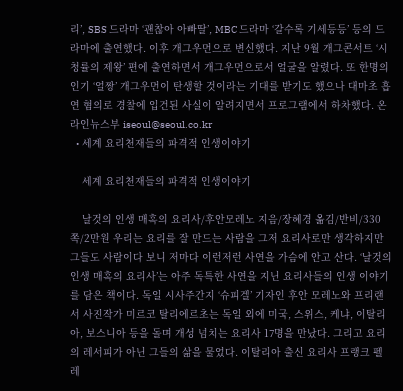리’, SBS 드라마 ‘괜찮아 아빠딸’, MBC 드라마 ‘갈수록 기세등등’ 등의 드라마에 출연했다. 이후 개그우먼으로 변신했다. 지난 9월 개그콘서트 ‘시청률의 제왕’ 편에 출연하면서 개그우먼으로서 얼굴을 알렸다. 또 한명의 인기 ‘얼짱’ 개그우먼이 탄생할 것이라는 기대를 받기도 했으나 대마초 흡연 혐의로 경찰에 입건된 사실이 알려지면서 프로그램에서 하차했다. 온라인뉴스부 iseoul@seoul.co.kr
  • 세계 요리천재들의 파격적 인생이야기

    세계 요리천재들의 파격적 인생이야기

    날것의 인생 매혹의 요리사/후안모레노 지음/장혜경 옮김/반비/330쪽/2만원 우리는 요리를 잘 만드는 사람을 그저 요리사로만 생각하지만 그들도 사람이다 보니 저마다 이런저런 사연을 가슴에 안고 산다. ‘날것의 인생 매혹의 요리사’는 아주 독특한 사연을 지닌 요리사들의 인생 이야기를 담은 책이다. 독일 시사주간지 ‘슈피겔’ 기자인 후안 모레노와 프리랜서 사진작가 미르코 탈리에르초는 독일 외에 미국, 스위스, 케냐, 이탈리아, 보스니아 등을 돌며 개성 넘치는 요리사 17명을 만났다. 그리고 요리의 레서피가 아닌 그들의 삶을 물었다. 이탈리아 출신 요리사 프랭크 펠레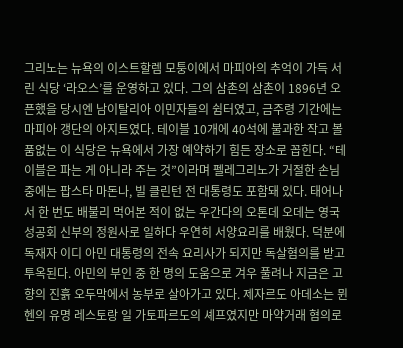그리노는 뉴욕의 이스트할렘 모퉁이에서 마피아의 추억이 가득 서린 식당 ‘라오스’를 운영하고 있다. 그의 삼촌의 삼촌이 1896년 오픈했을 당시엔 남이탈리아 이민자들의 쉼터였고, 금주령 기간에는 마피아 갱단의 아지트였다. 테이블 10개에 40석에 불과한 작고 볼품없는 이 식당은 뉴욕에서 가장 예약하기 힘든 장소로 꼽힌다. “테이블은 파는 게 아니라 주는 것”이라며 펠레그리노가 거절한 손님 중에는 팝스타 마돈나, 빌 클린턴 전 대통령도 포함돼 있다. 태어나서 한 번도 배불리 먹어본 적이 없는 우간다의 오톤데 오데는 영국 성공회 신부의 정원사로 일하다 우연히 서양요리를 배웠다. 덕분에 독재자 이디 아민 대통령의 전속 요리사가 되지만 독살혐의를 받고 투옥된다. 아민의 부인 중 한 명의 도움으로 겨우 풀려나 지금은 고향의 진흙 오두막에서 농부로 살아가고 있다. 제자르도 아데소는 뮌헨의 유명 레스토랑 일 가토파르도의 셰프였지만 마약거래 혐의로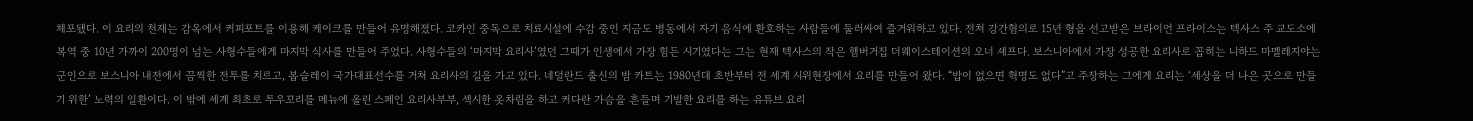체포됐다. 이 요리의 천재는 감옥에서 커피포트를 이용해 케이크를 만들어 유명해졌다. 코카인 중독으로 치료시설에 수감 중인 지금도 병동에서 자기 음식에 환호하는 사람들에 둘러싸여 즐거워하고 있다. 전처 강간혐의로 15년 형을 선고받은 브라이언 프라이스는 텍사스 주 교도소에 복역 중 10년 가까이 200명이 넘는 사형수들에게 마지막 식사를 만들어 주었다. 사형수들의 ‘마지막 요리사’였던 그때가 인생에서 가장 힘든 시기였다는 그는 현재 텍사스의 작은 햄버거집 더웨이스테이션의 오너 셰프다. 보스니아에서 가장 성공한 요리사로 꼽히는 니하드 마멜레지야는 군인으로 보스니아 내전에서 끔찍한 전투를 치르고, 봅슬레이 국가대표선수를 거쳐 요리사의 길을 가고 있다. 네덜란드 출신의 밤 카트는 1980년대 초반부터 전 세계 시위현장에서 요리를 만들어 왔다. “밥이 없으면 혁명도 없다”고 주장하는 그에게 요리는 ‘세상을 더 나은 곳으로 만들기 위한’ 노력의 일환이다. 이 밖에 세계 최초로 투우꼬리를 메뉴에 올린 스페인 요리사부부, 섹시한 옷차림을 하고 커다란 가슴을 흔들며 기발한 요리를 하는 유튜브 요리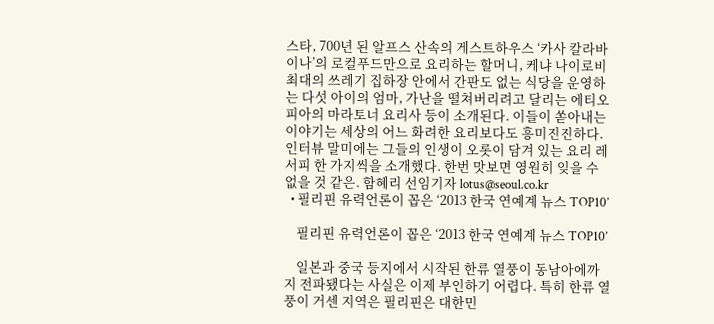스타, 700년 된 알프스 산속의 게스트하우스 ‘카사 칼라바이나’의 로컬푸드만으로 요리하는 할머니, 케냐 나이로비 최대의 쓰레기 집하장 안에서 간판도 없는 식당을 운영하는 다섯 아이의 엄마, 가난을 떨쳐버리려고 달리는 에티오피아의 마라토너 요리사 등이 소개된다. 이들이 쏟아내는 이야기는 세상의 어느 화려한 요리보다도 흥미진진하다. 인터뷰 말미에는 그들의 인생이 오롯이 담겨 있는 요리 레서피 한 가지씩을 소개했다. 한번 맛보면 영원히 잊을 수 없을 것 같은. 함혜리 선임기자 lotus@seoul.co.kr
  • 필리핀 유력언론이 꼽은 ‘2013 한국 연예계 뉴스 TOP10’

    필리핀 유력언론이 꼽은 ‘2013 한국 연예계 뉴스 TOP10’

    일본과 중국 등지에서 시작된 한류 열풍이 동남아에까지 전파됐다는 사실은 이제 부인하기 어렵다. 특히 한류 열풍이 거센 지역은 필리핀은 대한민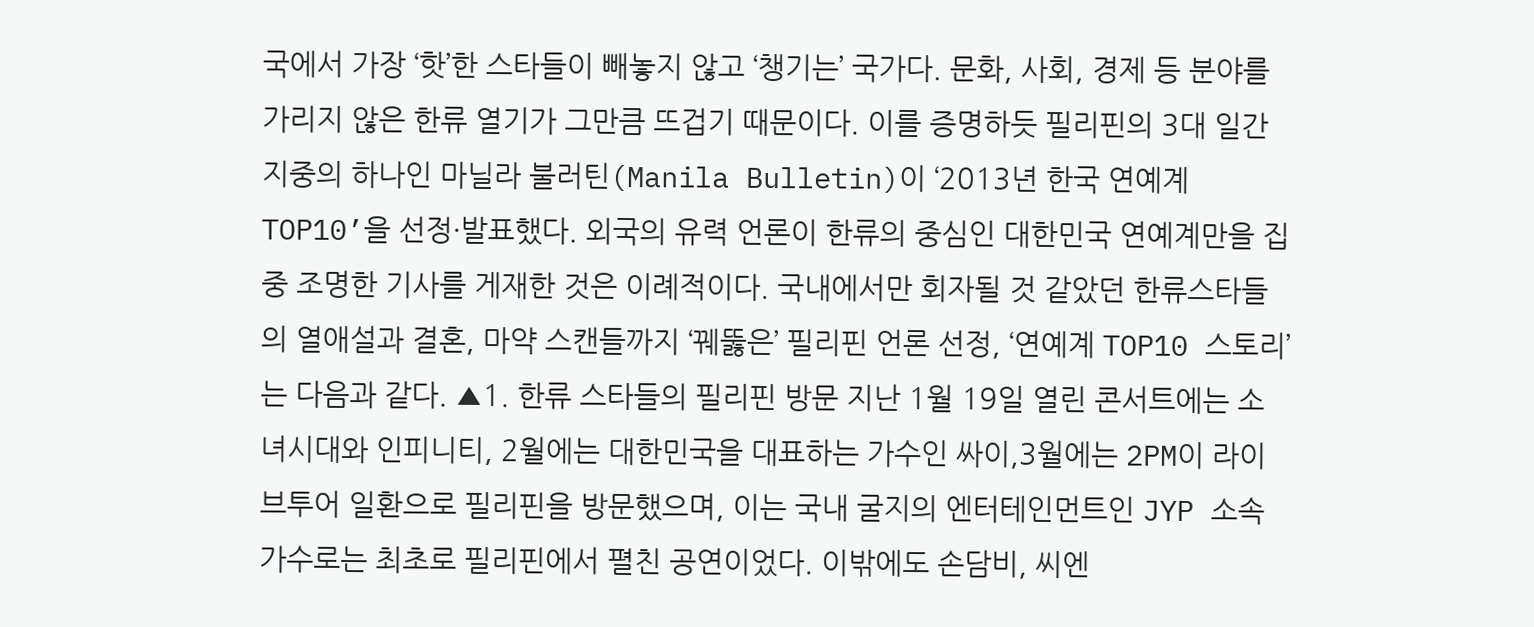국에서 가장 ‘핫’한 스타들이 빼놓지 않고 ‘챙기는’ 국가다. 문화, 사회, 경제 등 분야를 가리지 않은 한류 열기가 그만큼 뜨겁기 때문이다. 이를 증명하듯 필리핀의 3대 일간지중의 하나인 마닐라 불러틴(Manila Bulletin)이 ‘2013년 한국 연예계 TOP10’을 선정·발표했다. 외국의 유력 언론이 한류의 중심인 대한민국 연예계만을 집중 조명한 기사를 게재한 것은 이례적이다. 국내에서만 회자될 것 같았던 한류스타들의 열애설과 결혼, 마약 스캔들까지 ‘꿰뚫은’ 필리핀 언론 선정, ‘연예계 TOP10 스토리’는 다음과 같다. ▲1. 한류 스타들의 필리핀 방문 지난 1월 19일 열린 콘서트에는 소녀시대와 인피니티, 2월에는 대한민국을 대표하는 가수인 싸이,3월에는 2PM이 라이브투어 일환으로 필리핀을 방문했으며, 이는 국내 굴지의 엔터테인먼트인 JYP 소속 가수로는 최초로 필리핀에서 펼친 공연이었다. 이밖에도 손담비, 씨엔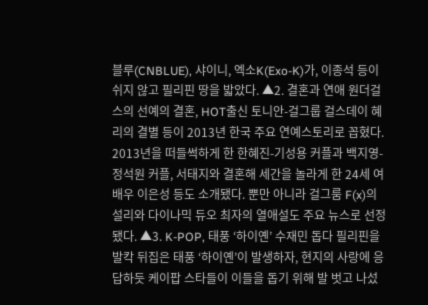블루(CNBLUE), 샤이니, 엑소K(Exo-K)가, 이종석 등이 쉬지 않고 필리핀 땅을 밟았다. ▲2. 결혼과 연애 원더걸스의 선예의 결혼, HOT출신 토니안-걸그룹 걸스데이 혜리의 결별 등이 2013년 한국 주요 연예스토리로 꼽혔다. 2013년을 떠들썩하게 한 한혜진-기성용 커플과 백지영-정석원 커플, 서태지와 결혼해 세간을 놀라게 한 24세 여배우 이은성 등도 소개됐다. 뿐만 아니라 걸그룸 F(x)의 설리와 다이나믹 듀오 최자의 열애설도 주요 뉴스로 선정됐다. ▲3. K-POP, 태풍 ‘하이옌’ 수재민 돕다 필리핀을 발칵 뒤집은 태풍 ‘하이옌’이 발생하자, 현지의 사랑에 응답하듯 케이팝 스타들이 이들을 돕기 위해 발 벗고 나섰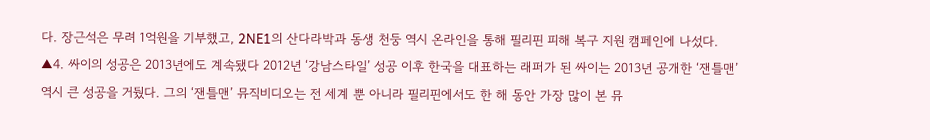다. 장근석은 무려 1억원을 기부했고, 2NE1의 산다라박과 동생 천둥 역시 온라인을 통해 필리핀 피해 복구 지원 캠페인에 나섰다. ▲4. 싸이의 성공은 2013년에도 계속됐다 2012년 ‘강남스타일’ 성공 이후 한국을 대표하는 래퍼가 된 싸이는 2013년 공개한 ‘잰틀맨’ 역시 큰 성공을 거뒀다. 그의 ‘잰틀맨’ 뮤직비디오는 전 세계 뿐 아니라 필리핀에서도 한 해 동안 가장 많이 본 뮤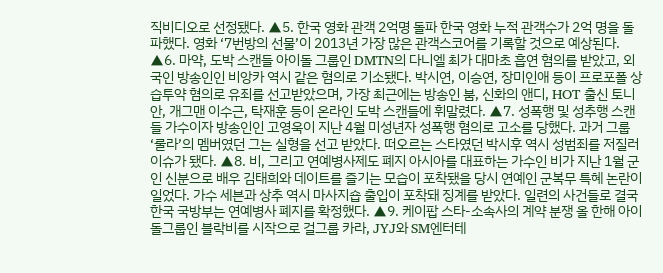직비디오로 선정됐다. ▲5. 한국 영화 관객 2억명 돌파 한국 영화 누적 관객수가 2억 명을 돌파했다. 영화 ‘7번방의 선물’이 2013년 가장 많은 관객스코어를 기록할 것으로 예상된다. ▲6. 마약, 도박 스캔들 아이돌 그룹인 DMTN의 다니엘 최가 대마초 흡연 혐의를 받았고, 외국인 방송인인 비앙카 역시 같은 혐의로 기소됐다. 박시연, 이승연, 장미인애 등이 프로포폴 상습투약 혐의로 유죄를 선고받았으며, 가장 최근에는 방송인 붐, 신화의 앤디, HOT 출신 토니안, 개그맨 이수근, 탁재훈 등이 온라인 도박 스캔들에 휘말렸다. ▲7. 성폭행 및 성추행 스캔들 가수이자 방송인인 고영욱이 지난 4월 미성년자 성폭행 혐의로 고소를 당했다. 과거 그룹 ‘룰라’의 멤버였던 그는 실형을 선고 받았다. 떠오르는 스타였던 박시후 역시 성범죄를 저질러 이슈가 됐다. ▲8. 비, 그리고 연예병사제도 폐지 아시아를 대표하는 가수인 비가 지난 1월 군인 신분으로 배우 김태희와 데이트를 즐기는 모습이 포착됐을 당시 연예인 군복무 특혜 논란이 일었다. 가수 세븐과 상추 역시 마사지숍 출입이 포착돼 징계를 받았다. 일련의 사건들로 결국 한국 국방부는 연예병사 폐지를 확정했다. ▲9. 케이팝 스타-소속사의 계약 분쟁 올 한해 아이돌그룹인 블락비를 시작으로 걸그룹 카라, JYJ와 SM엔터테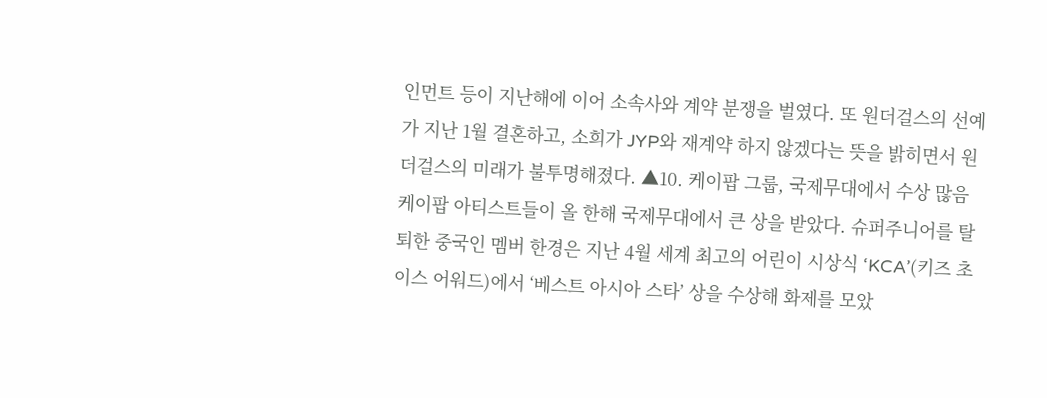인먼트 등이 지난해에 이어 소속사와 계약 분쟁을 벌였다. 또 원더걸스의 선예가 지난 1월 결혼하고, 소희가 JYP와 재계약 하지 않겠다는 뜻을 밝히면서 원더걸스의 미래가 불투명해졌다. ▲10. 케이팝 그룹, 국제무대에서 수상 많음 케이팝 아티스트들이 올 한해 국제무대에서 큰 상을 받았다. 슈퍼주니어를 탈퇴한 중국인 멤버 한경은 지난 4월 세계 최고의 어린이 시상식 ‘KCA’(키즈 초이스 어워드)에서 ‘베스트 아시아 스타’ 상을 수상해 화제를 모았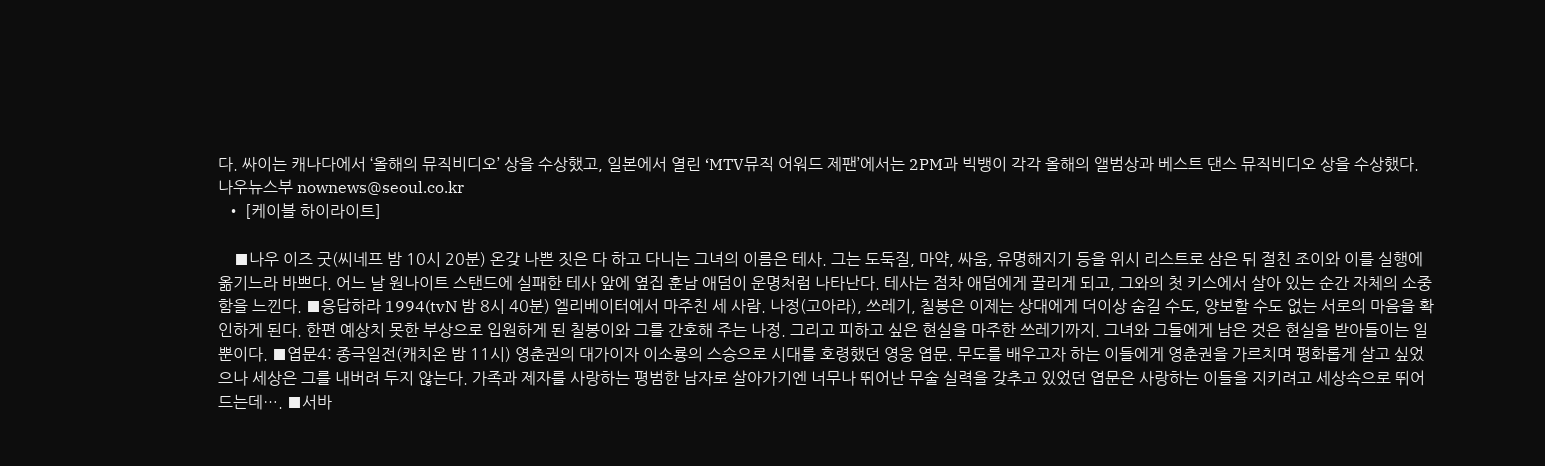다. 싸이는 캐나다에서 ‘올해의 뮤직비디오’ 상을 수상했고, 일본에서 열린 ‘MTV뮤직 어워드 제팬’에서는 2PM과 빅뱅이 각각 올해의 앨범상과 베스트 댄스 뮤직비디오 상을 수상했다. 나우뉴스부 nownews@seoul.co.kr
  • [케이블 하이라이트]

    ■나우 이즈 굿(씨네프 밤 10시 20분) 온갖 나쁜 짓은 다 하고 다니는 그녀의 이름은 테사. 그는 도둑질, 마약, 싸움, 유명해지기 등을 위시 리스트로 삼은 뒤 절친 조이와 이를 실행에 옮기느라 바쁘다. 어느 날 원나이트 스탠드에 실패한 테사 앞에 옆집 훈남 애덤이 운명처럼 나타난다. 테사는 점차 애덤에게 끌리게 되고, 그와의 첫 키스에서 살아 있는 순간 자체의 소중함을 느낀다. ■응답하라 1994(tvN 밤 8시 40분) 엘리베이터에서 마주친 세 사람. 나정(고아라), 쓰레기, 칠봉은 이제는 상대에게 더이상 숨길 수도, 양보할 수도 없는 서로의 마음을 확인하게 된다. 한편 예상치 못한 부상으로 입원하게 된 칠봉이와 그를 간호해 주는 나정. 그리고 피하고 싶은 현실을 마주한 쓰레기까지. 그녀와 그들에게 남은 것은 현실을 받아들이는 일뿐이다. ■엽문4: 종극일전(캐치온 밤 11시) 영춘권의 대가이자 이소룡의 스승으로 시대를 호령했던 영웅 엽문. 무도를 배우고자 하는 이들에게 영춘권을 가르치며 평화롭게 살고 싶었으나 세상은 그를 내버려 두지 않는다. 가족과 제자를 사랑하는 평범한 남자로 살아가기엔 너무나 뛰어난 무술 실력을 갖추고 있었던 엽문은 사랑하는 이들을 지키려고 세상속으로 뛰어드는데…. ■서바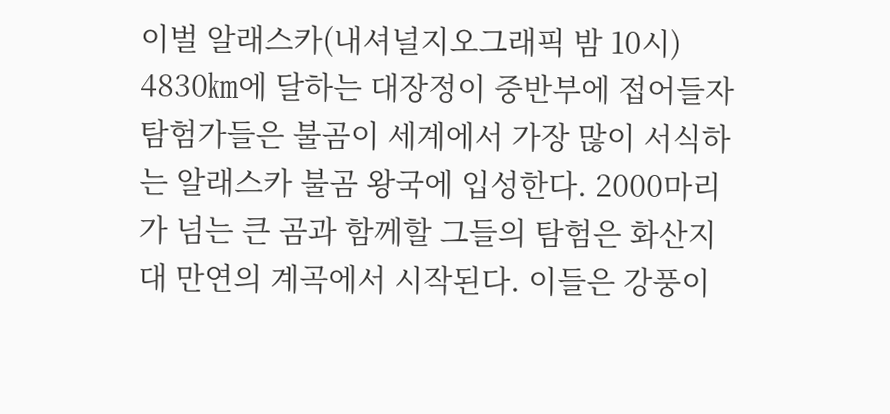이벌 알래스카(내셔널지오그래픽 밤 10시) 4830㎞에 달하는 대장정이 중반부에 접어들자 탐험가들은 불곰이 세계에서 가장 많이 서식하는 알래스카 불곰 왕국에 입성한다. 2000마리가 넘는 큰 곰과 함께할 그들의 탐험은 화산지대 만연의 계곡에서 시작된다. 이들은 강풍이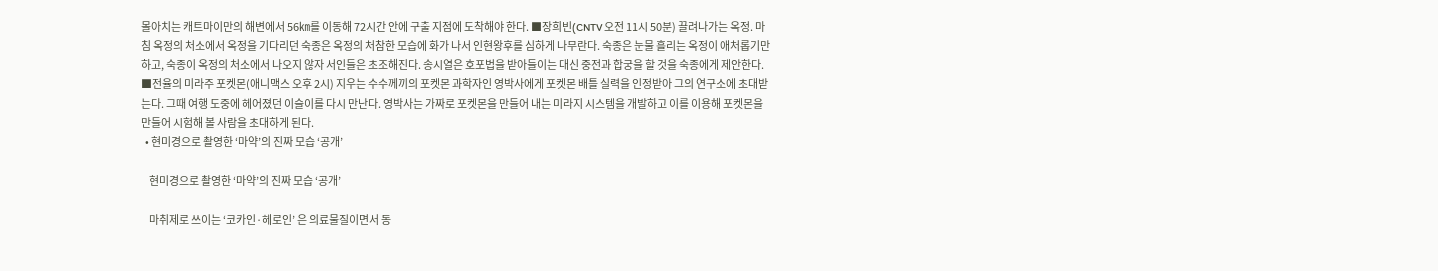몰아치는 캐트마이만의 해변에서 56㎞를 이동해 72시간 안에 구출 지점에 도착해야 한다. ■장희빈(CNTV 오전 11시 50분) 끌려나가는 옥정. 마침 옥정의 처소에서 옥정을 기다리던 숙종은 옥정의 처참한 모습에 화가 나서 인현왕후를 심하게 나무란다. 숙종은 눈물 흘리는 옥정이 애처롭기만 하고, 숙종이 옥정의 처소에서 나오지 않자 서인들은 초조해진다. 송시열은 호포법을 받아들이는 대신 중전과 합궁을 할 것을 숙종에게 제안한다. ■전율의 미라주 포켓몬(애니맥스 오후 2시) 지우는 수수께끼의 포켓몬 과학자인 영박사에게 포켓몬 배틀 실력을 인정받아 그의 연구소에 초대받는다. 그때 여행 도중에 헤어졌던 이슬이를 다시 만난다. 영박사는 가짜로 포켓몬을 만들어 내는 미라지 시스템을 개발하고 이를 이용해 포켓몬을 만들어 시험해 볼 사람을 초대하게 된다.
  • 현미경으로 촬영한 ‘마약’의 진짜 모습 ‘공개’

    현미경으로 촬영한 ‘마약’의 진짜 모습 ‘공개’

    마취제로 쓰이는 ‘코카인·헤로인’ 은 의료물질이면서 동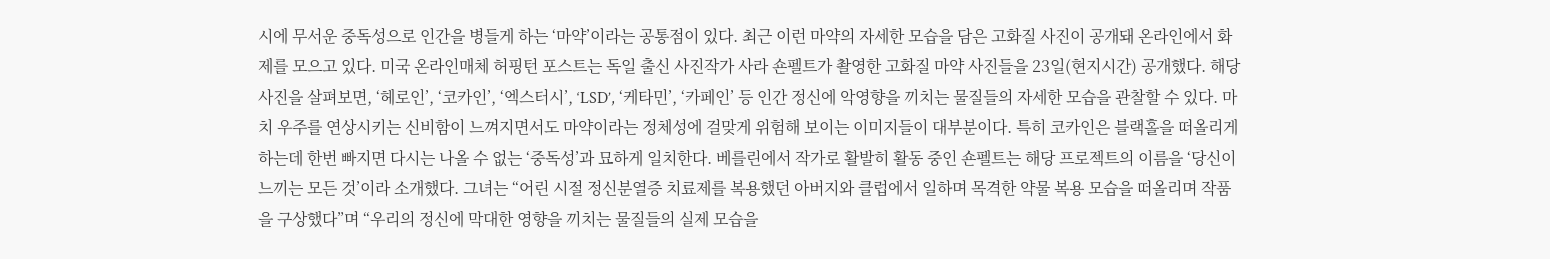시에 무서운 중독성으로 인간을 병들게 하는 ‘마약’이라는 공통점이 있다. 최근 이런 마약의 자세한 모습을 담은 고화질 사진이 공개돼 온라인에서 화제를 모으고 있다. 미국 온라인매체 허핑턴 포스트는 독일 출신 사진작가 사라 숀펠트가 촬영한 고화질 마약 사진들을 23일(현지시간) 공개했다. 해당 사진을 살펴보면, ‘헤로인’, ‘코카인’, ‘엑스터시’, ‘LSD’, ‘케타민’, ‘카페인’ 등 인간 정신에 악영향을 끼치는 물질들의 자세한 모습을 관찰할 수 있다. 마치 우주를 연상시키는 신비함이 느껴지면서도 마약이라는 정체성에 걸맞게 위험해 보이는 이미지들이 대부분이다. 특히 코카인은 블랙홀을 떠올리게 하는데 한번 빠지면 다시는 나올 수 없는 ‘중독성’과 묘하게 일치한다. 베를린에서 작가로 활발히 활동 중인 숀펠트는 해당 프로젝트의 이름을 ‘당신이 느끼는 모든 것’이라 소개했다. 그녀는 “어린 시절 정신분열증 치료제를 복용했던 아버지와 클럽에서 일하며 목격한 약물 복용 모습을 떠올리며 작품을 구상했다”며 “우리의 정신에 막대한 영향을 끼치는 물질들의 실제 모습을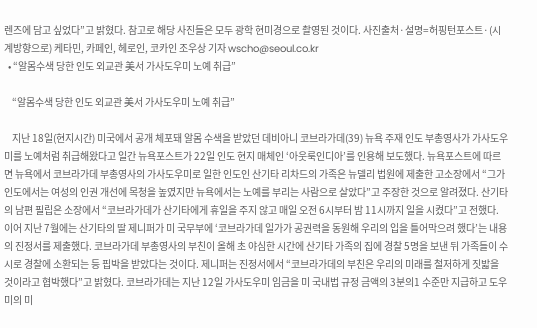렌즈에 담고 싶었다”고 밝혔다. 참고로 해당 사진들은 모두 광학 현미경으로 촬영된 것이다. 사진출처·설명=허핑턴포스트·(시계방향으로) 케타민, 카페인, 헤로인, 코카인 조우상 기자 wscho@seoul.co.kr
  • “알몸수색 당한 인도 외교관 美서 가사도우미 노예 취급”

    “알몸수색 당한 인도 외교관 美서 가사도우미 노예 취급”

    지난 18일(현지시간) 미국에서 공개 체포돼 알몸 수색을 받았던 데비아니 코브라가데(39) 뉴욕 주재 인도 부총영사가 가사도우미를 노예처럼 취급해왔다고 일간 뉴욕포스트가 22일 인도 현지 매체인 ‘아웃룩인디아’를 인용해 보도했다. 뉴욕포스트에 따르면 뉴욕에서 코브라가데 부총영사의 가사도우미로 일한 인도인 산기타 리차드의 가족은 뉴델리 법원에 제출한 고소장에서 “그가 인도에서는 여성의 인권 개선에 목청을 높였지만 뉴욕에서는 노예를 부리는 사람으로 살았다”고 주장한 것으로 알려졌다. 산기타의 남편 필립은 소장에서 “코브라가데가 산기타에게 휴일을 주지 않고 매일 오전 6시부터 밤 11시까지 일을 시켰다”고 전했다. 이어 지난 7월에는 산기타의 딸 제니퍼가 미 국무부에 ‘코브라가데 일가가 공권력을 동원해 우리의 입을 틀어막으려 했다’는 내용의 진정서를 제출했다. 코브라가데 부총영사의 부친이 올해 초 야심한 시간에 산기타 가족의 집에 경찰 5명을 보낸 뒤 가족들이 수시로 경찰에 소환되는 등 핍박을 받았다는 것이다. 제니퍼는 진정서에서 “코브라가데의 부친은 우리의 미래를 철저하게 짓밟을 것이라고 협박했다”고 밝혔다. 코브라가데는 지난 12일 가사도우미 임금을 미 국내법 규정 금액의 3분의1 수준만 지급하고 도우미의 미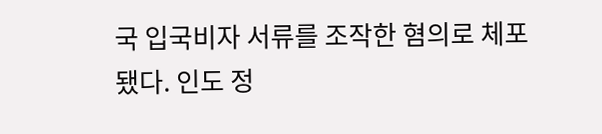국 입국비자 서류를 조작한 혐의로 체포됐다. 인도 정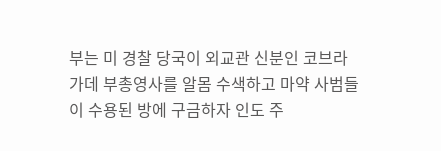부는 미 경찰 당국이 외교관 신분인 코브라가데 부총영사를 알몸 수색하고 마약 사범들이 수용된 방에 구금하자 인도 주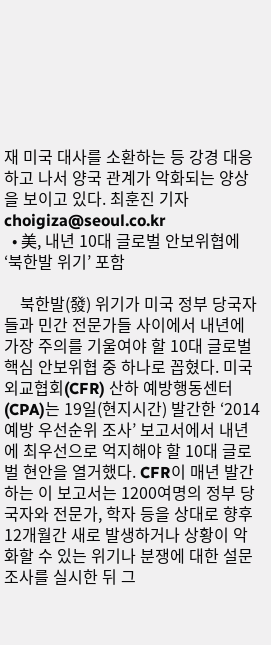재 미국 대사를 소환하는 등 강경 대응하고 나서 양국 관계가 악화되는 양상을 보이고 있다. 최훈진 기자 choigiza@seoul.co.kr
  • 美, 내년 10대 글로벌 안보위협에 ‘북한발 위기’ 포함

    북한발(發) 위기가 미국 정부 당국자들과 민간 전문가들 사이에서 내년에 가장 주의를 기울여야 할 10대 글로벌 핵심 안보위협 중 하나로 꼽혔다. 미국외교협회(CFR) 산하 예방행동센터(CPA)는 19일(현지시간) 발간한 ‘2014 예방 우선순위 조사’ 보고서에서 내년에 최우선으로 억지해야 할 10대 글로벌 현안을 열거했다. CFR이 매년 발간하는 이 보고서는 1200여명의 정부 당국자와 전문가, 학자 등을 상대로 향후 12개월간 새로 발생하거나 상황이 악화할 수 있는 위기나 분쟁에 대한 설문조사를 실시한 뒤 그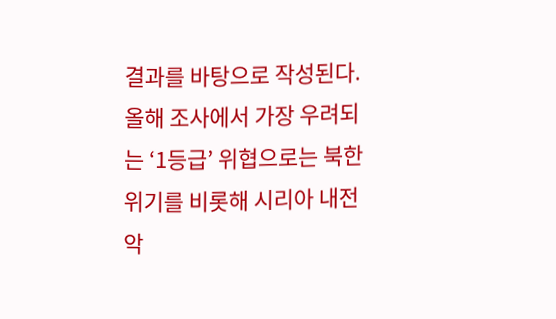결과를 바탕으로 작성된다. 올해 조사에서 가장 우려되는 ‘1등급’ 위협으로는 북한 위기를 비롯해 시리아 내전 악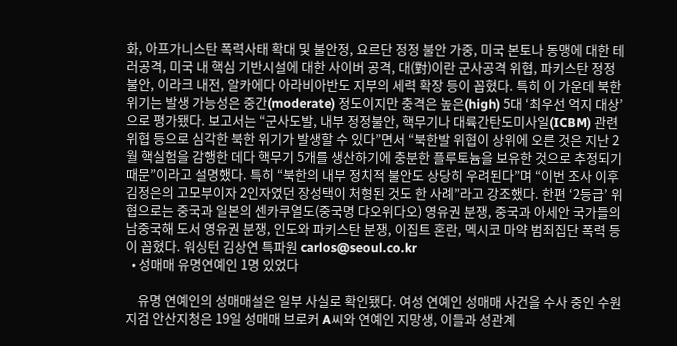화, 아프가니스탄 폭력사태 확대 및 불안정, 요르단 정정 불안 가중, 미국 본토나 동맹에 대한 테러공격, 미국 내 핵심 기반시설에 대한 사이버 공격, 대(對)이란 군사공격 위협, 파키스탄 정정 불안, 이라크 내전, 알카에다 아라비아반도 지부의 세력 확장 등이 꼽혔다. 특히 이 가운데 북한 위기는 발생 가능성은 중간(moderate) 정도이지만 충격은 높은(high) 5대 ‘최우선 억지 대상’으로 평가됐다. 보고서는 “군사도발, 내부 정정불안, 핵무기나 대륙간탄도미사일(ICBM) 관련 위협 등으로 심각한 북한 위기가 발생할 수 있다”면서 “북한발 위협이 상위에 오른 것은 지난 2월 핵실험을 감행한 데다 핵무기 5개를 생산하기에 충분한 플루토늄을 보유한 것으로 추정되기 때문”이라고 설명했다. 특히 “북한의 내부 정치적 불안도 상당히 우려된다”며 “이번 조사 이후 김정은의 고모부이자 2인자였던 장성택이 처형된 것도 한 사례”라고 강조했다. 한편 ‘2등급’ 위협으로는 중국과 일본의 센카쿠열도(중국명 댜오위다오) 영유권 분쟁, 중국과 아세안 국가들의 남중국해 도서 영유권 분쟁, 인도와 파키스탄 분쟁, 이집트 혼란, 멕시코 마약 범죄집단 폭력 등이 꼽혔다. 워싱턴 김상연 특파원 carlos@seoul.co.kr
  • 성매매 유명연예인 1명 있었다

    유명 연예인의 성매매설은 일부 사실로 확인됐다. 여성 연예인 성매매 사건을 수사 중인 수원지검 안산지청은 19일 성매매 브로커 A씨와 연예인 지망생, 이들과 성관계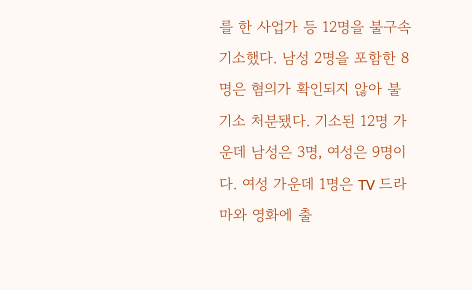를 한 사업가 등 12명을 불구속 기소했다. 남성 2명을 포함한 8명은 혐의가 확인되지 않아 불기소 처분됐다. 기소된 12명 가운데 남성은 3명, 여성은 9명이다. 여성 가운데 1명은 TV 드라마와 영화에 출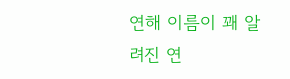연해 이름이 꽤 알려진 연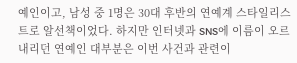예인이고, 남성 중 1명은 30대 후반의 연예계 스타일리스트로 알선책이었다. 하지만 인터넷과 SNS에 이름이 오르내리던 연예인 대부분은 이번 사건과 관련이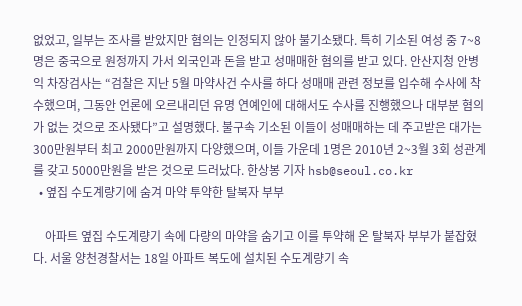없었고, 일부는 조사를 받았지만 혐의는 인정되지 않아 불기소됐다. 특히 기소된 여성 중 7~8명은 중국으로 원정까지 가서 외국인과 돈을 받고 성매매한 혐의를 받고 있다. 안산지청 안병익 차장검사는 “검찰은 지난 5월 마약사건 수사를 하다 성매매 관련 정보를 입수해 수사에 착수했으며, 그동안 언론에 오르내리던 유명 연예인에 대해서도 수사를 진행했으나 대부분 혐의가 없는 것으로 조사됐다”고 설명했다. 불구속 기소된 이들이 성매매하는 데 주고받은 대가는 300만원부터 최고 2000만원까지 다양했으며, 이들 가운데 1명은 2010년 2~3월 3회 성관계를 갖고 5000만원을 받은 것으로 드러났다. 한상봉 기자 hsb@seoul.co.kr
  • 옆집 수도계량기에 숨겨 마약 투약한 탈북자 부부

    아파트 옆집 수도계량기 속에 다량의 마약을 숨기고 이를 투약해 온 탈북자 부부가 붙잡혔다. 서울 양천경찰서는 18일 아파트 복도에 설치된 수도계량기 속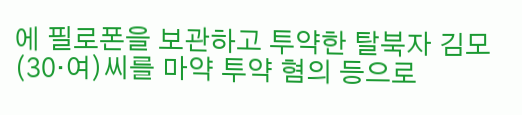에 필로폰을 보관하고 투약한 탈북자 김모(30·여)씨를 마약 투약 혐의 등으로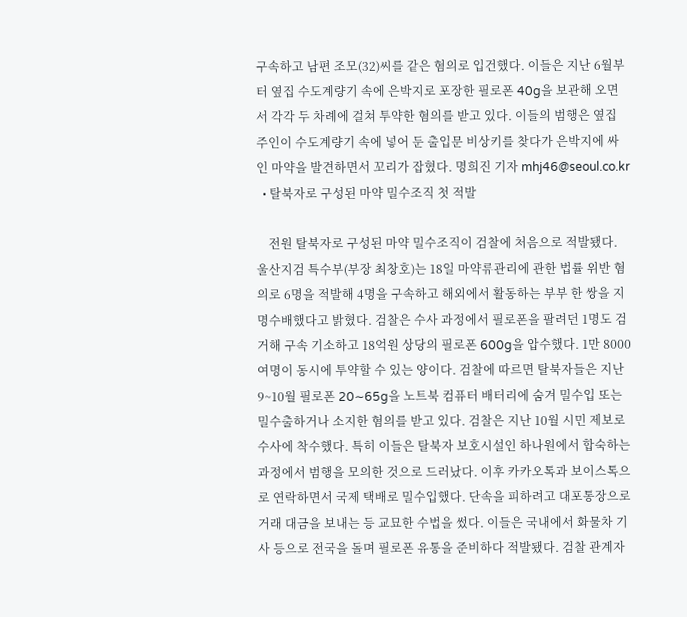구속하고 남편 조모(32)씨를 같은 혐의로 입건했다. 이들은 지난 6월부터 옆집 수도계량기 속에 은박지로 포장한 필로폰 40g을 보관해 오면서 각각 두 차례에 걸쳐 투약한 혐의를 받고 있다. 이들의 범행은 옆집 주인이 수도계량기 속에 넣어 둔 출입문 비상키를 찾다가 은박지에 싸인 마약을 발견하면서 꼬리가 잡혔다. 명희진 기자 mhj46@seoul.co.kr
  • 탈북자로 구성된 마약 밀수조직 첫 적발

    전원 탈북자로 구성된 마약 밀수조직이 검찰에 처음으로 적발됐다. 울산지검 특수부(부장 최창호)는 18일 마약류관리에 관한 법률 위반 혐의로 6명을 적발해 4명을 구속하고 해외에서 활동하는 부부 한 쌍을 지명수배했다고 밝혔다. 검찰은 수사 과정에서 필로폰을 팔려던 1명도 검거해 구속 기소하고 18억원 상당의 필로폰 600g을 압수했다. 1만 8000여명이 동시에 투약할 수 있는 양이다. 검찰에 따르면 탈북자들은 지난 9~10월 필로폰 20∼65g을 노트북 컴퓨터 배터리에 숨겨 밀수입 또는 밀수출하거나 소지한 혐의를 받고 있다. 검찰은 지난 10월 시민 제보로 수사에 착수했다. 특히 이들은 탈북자 보호시설인 하나원에서 합숙하는 과정에서 범행을 모의한 것으로 드러났다. 이후 카카오톡과 보이스톡으로 연락하면서 국제 택배로 밀수입했다. 단속을 피하려고 대포통장으로 거래 대금을 보내는 등 교묘한 수법을 썼다. 이들은 국내에서 화물차 기사 등으로 전국을 돌며 필로폰 유통을 준비하다 적발됐다. 검찰 관계자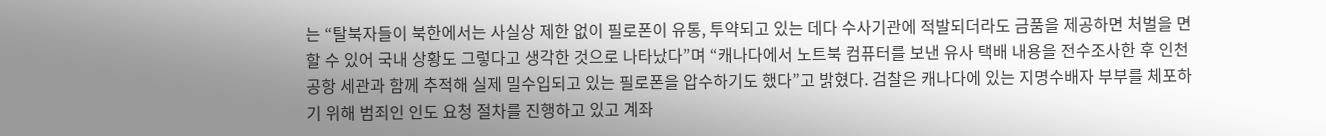는 “탈북자들이 북한에서는 사실상 제한 없이 필로폰이 유통, 투약되고 있는 데다 수사기관에 적발되더라도 금품을 제공하면 처벌을 면할 수 있어 국내 상황도 그렇다고 생각한 것으로 나타났다”며 “캐나다에서 노트북 컴퓨터를 보낸 유사 택배 내용을 전수조사한 후 인천공항 세관과 함께 추적해 실제 밀수입되고 있는 필로폰을 압수하기도 했다”고 밝혔다. 검찰은 캐나다에 있는 지명수배자 부부를 체포하기 위해 범죄인 인도 요청 절차를 진행하고 있고 계좌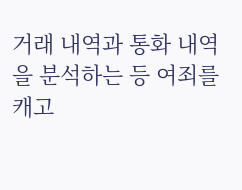거래 내역과 통화 내역을 분석하는 등 여죄를 캐고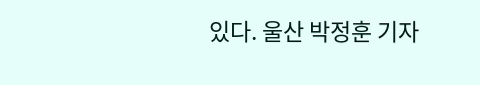있다. 울산 박정훈 기자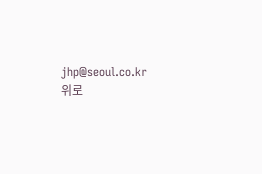jhp@seoul.co.kr
위로